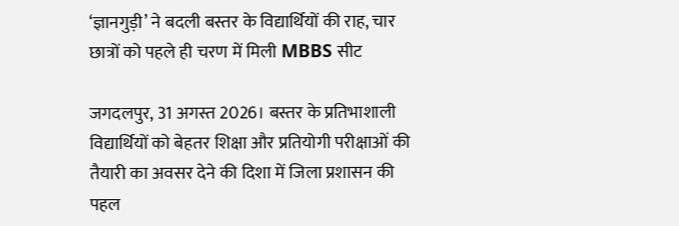‘ज्ञानगुड़ी’ ने बदली बस्तर के विद्यार्थियों की राह, चार छात्रों को पहले ही चरण में मिली MBBS सीट

जगदलपुर, 31 अगस्त 2026। बस्तर के प्रतिभाशाली विद्यार्थियों को बेहतर शिक्षा और प्रतियोगी परीक्षाओं की तैयारी का अवसर देने की दिशा में जिला प्रशासन की पहल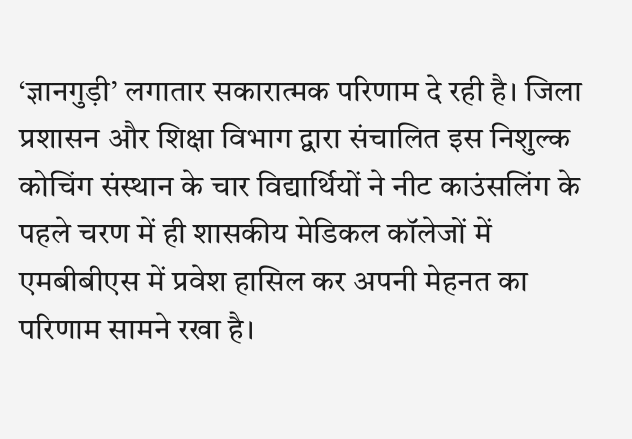‘ज्ञानगुड़ी’ लगातार सकारात्मक परिणाम दे रही है। जिला प्रशासन और शिक्षा विभाग द्वारा संचालित इस निशुल्क कोचिंग संस्थान के चार विद्यार्थियों ने नीट काउंसलिंग के पहले चरण में ही शासकीय मेडिकल कॉलेजों में एमबीबीएस में प्रवेश हासिल कर अपनी मेहनत का परिणाम सामने रखा है।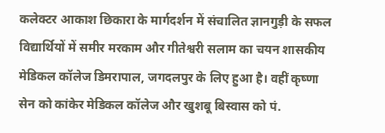कलेक्टर आकाश छिकारा के मार्गदर्शन में संचालित ज्ञानगुड़ी के सफल विद्यार्थियों में समीर मरकाम और गीतेश्वरी सलाम का चयन शासकीय मेडिकल कॉलेज डिमरापाल, जगदलपुर के लिए हुआ है। वहीं कृष्णा सेन को कांकेर मेडिकल कॉलेज और खुशबू बिस्वास को पं.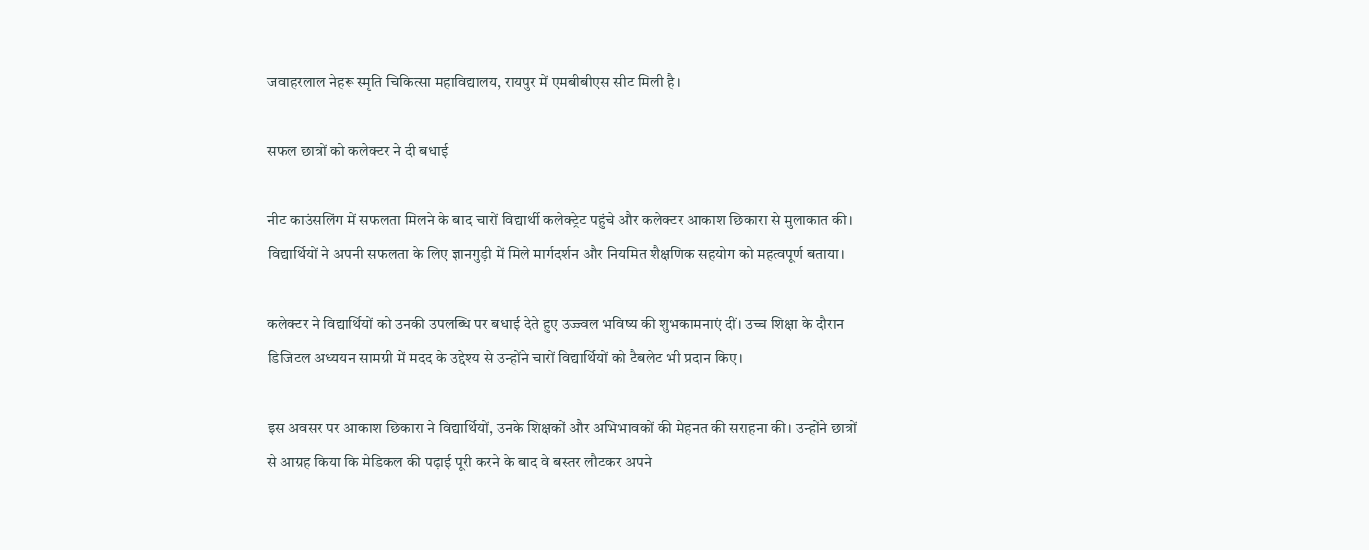जवाहरलाल नेहरू स्मृति चिकित्सा महाविद्यालय, रायपुर में एमबीबीएस सीट मिली है।

सफल छात्रों को कलेक्टर ने दी बधाई

नीट काउंसलिंग में सफलता मिलने के बाद चारों विद्यार्थी कलेक्ट्रेट पहुंचे और कलेक्टर आकाश छिकारा से मुलाकात की। विद्यार्थियों ने अपनी सफलता के लिए ज्ञानगुड़ी में मिले मार्गदर्शन और नियमित शैक्षणिक सहयोग को महत्वपूर्ण बताया।

कलेक्टर ने विद्यार्थियों को उनकी उपलब्धि पर बधाई देते हुए उज्ज्वल भविष्य की शुभकामनाएं दीं। उच्च शिक्षा के दौरान डिजिटल अध्ययन सामग्री में मदद के उद्देश्य से उन्होंने चारों विद्यार्थियों को टैबलेट भी प्रदान किए।

इस अवसर पर आकाश छिकारा ने विद्यार्थियों, उनके शिक्षकों और अभिभावकों की मेहनत की सराहना की। उन्होंने छात्रों से आग्रह किया कि मेडिकल की पढ़ाई पूरी करने के बाद वे बस्तर लौटकर अपने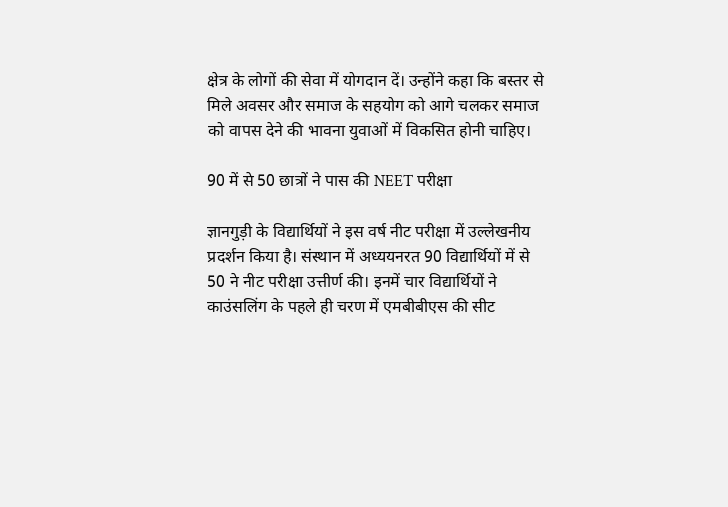क्षेत्र के लोगों की सेवा में योगदान दें। उन्होंने कहा कि बस्तर से मिले अवसर और समाज के सहयोग को आगे चलकर समाज को वापस देने की भावना युवाओं में विकसित होनी चाहिए।

90 में से 50 छात्रों ने पास की NEET परीक्षा

ज्ञानगुड़ी के विद्यार्थियों ने इस वर्ष नीट परीक्षा में उल्लेखनीय प्रदर्शन किया है। संस्थान में अध्ययनरत 90 विद्यार्थियों में से 50 ने नीट परीक्षा उत्तीर्ण की। इनमें चार विद्यार्थियों ने काउंसलिंग के पहले ही चरण में एमबीबीएस की सीट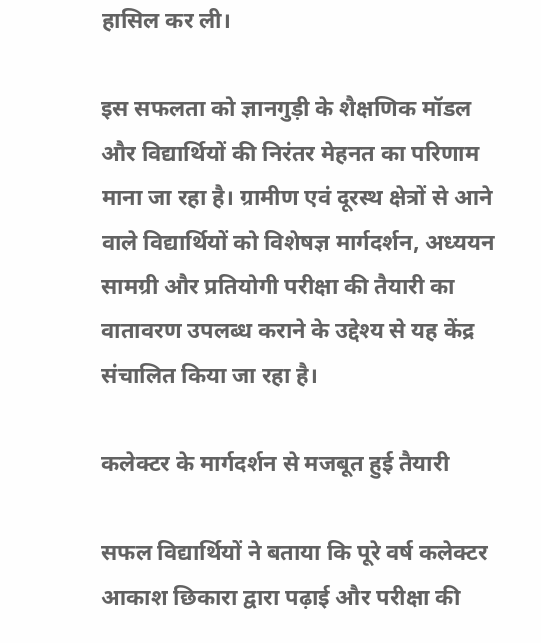हासिल कर ली।

इस सफलता को ज्ञानगुड़ी के शैक्षणिक मॉडल और विद्यार्थियों की निरंतर मेहनत का परिणाम माना जा रहा है। ग्रामीण एवं दूरस्थ क्षेत्रों से आने वाले विद्यार्थियों को विशेषज्ञ मार्गदर्शन, अध्ययन सामग्री और प्रतियोगी परीक्षा की तैयारी का वातावरण उपलब्ध कराने के उद्देश्य से यह केंद्र संचालित किया जा रहा है।

कलेक्टर के मार्गदर्शन से मजबूत हुई तैयारी

सफल विद्यार्थियों ने बताया कि पूरे वर्ष कलेक्टर आकाश छिकारा द्वारा पढ़ाई और परीक्षा की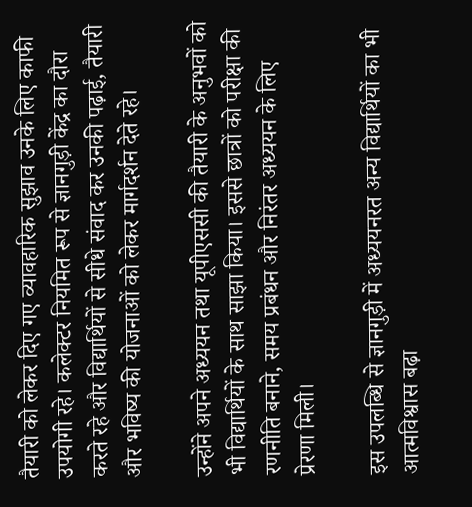तैयारी को लेकर दिए गए व्यावहारिक सुझाव उनके लिए काफी उपयोगी रहे। कलेक्टर नियमित रूप से ज्ञानगुड़ी केंद्र का दौरा करते रहे और विद्यार्थियों से सीधे संवाद कर उनकी पढ़ाई, तैयारी और भविष्य की योजनाओं को लेकर मार्गदर्शन देते रहे।

उन्होंने अपने अध्ययन तथा यूपीएससी की तैयारी के अनुभवों को भी विद्यार्थियों के साथ साझा किया। इससे छात्रों को परीक्षा की रणनीति बनाने, समय प्रबंधन और निरंतर अध्ययन के लिए प्रेरणा मिली।

इस उपलब्धि से ज्ञानगुड़ी में अध्ययनरत अन्य विद्यार्थियों का भी आत्मविश्वास बढ़ा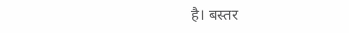है। बस्तर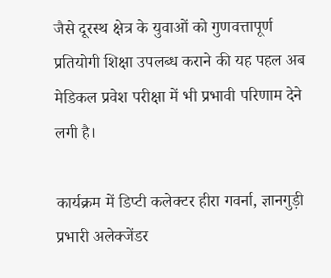जैसे दूरस्थ क्षेत्र के युवाओं को गुणवत्तापूर्ण प्रतियोगी शिक्षा उपलब्ध कराने की यह पहल अब मेडिकल प्रवेश परीक्षा में भी प्रभावी परिणाम देने लगी है।

कार्यक्रम में डिप्टी कलेक्टर हीरा गवर्ना, ज्ञानगुड़ी प्रभारी अलेक्जेंडर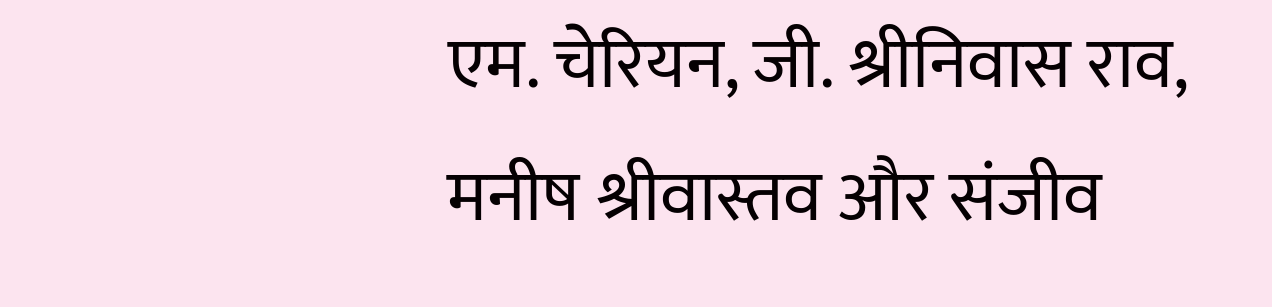एम. चेरियन, जी. श्रीनिवास राव, मनीष श्रीवास्तव और संजीव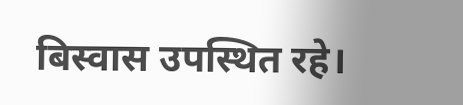बिस्वास उपस्थित रहे।